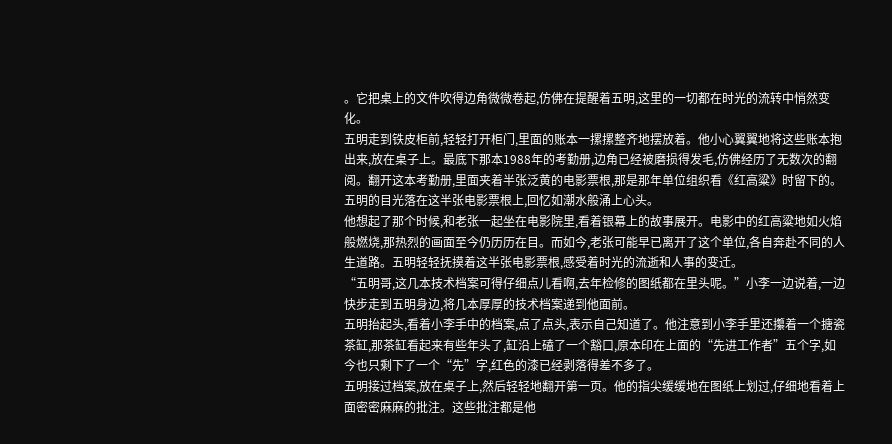。它把桌上的文件吹得边角微微卷起,仿佛在提醒着五明,这里的一切都在时光的流转中悄然变化。
五明走到铁皮柜前,轻轻打开柜门,里面的账本一摞摞整齐地摆放着。他小心翼翼地将这些账本抱出来,放在桌子上。最底下那本1988年的考勤册,边角已经被磨损得发毛,仿佛经历了无数次的翻阅。翻开这本考勤册,里面夹着半张泛黄的电影票根,那是那年单位组织看《红高粱》时留下的。五明的目光落在这半张电影票根上,回忆如潮水般涌上心头。
他想起了那个时候,和老张一起坐在电影院里,看着银幕上的故事展开。电影中的红高粱地如火焰般燃烧,那热烈的画面至今仍历历在目。而如今,老张可能早已离开了这个单位,各自奔赴不同的人生道路。五明轻轻抚摸着这半张电影票根,感受着时光的流逝和人事的变迁。
“五明哥,这几本技术档案可得仔细点儿看啊,去年检修的图纸都在里头呢。”小李一边说着,一边快步走到五明身边,将几本厚厚的技术档案递到他面前。
五明抬起头,看着小李手中的档案,点了点头,表示自己知道了。他注意到小李手里还攥着一个搪瓷茶缸,那茶缸看起来有些年头了,缸沿上磕了一个豁口,原本印在上面的“先进工作者”五个字,如今也只剩下了一个“先”字,红色的漆已经剥落得差不多了。
五明接过档案,放在桌子上,然后轻轻地翻开第一页。他的指尖缓缓地在图纸上划过,仔细地看着上面密密麻麻的批注。这些批注都是他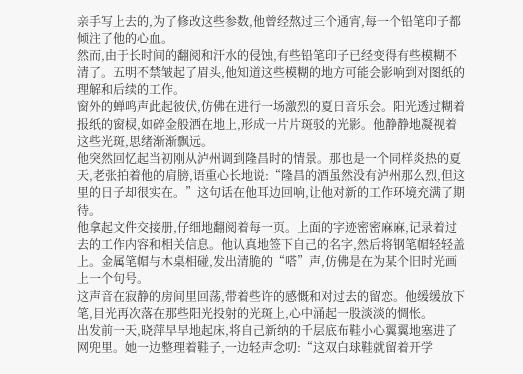亲手写上去的,为了修改这些参数,他曾经熬过三个通宵,每一个铅笔印子都倾注了他的心血。
然而,由于长时间的翻阅和汗水的侵蚀,有些铅笔印子已经变得有些模糊不清了。五明不禁皱起了眉头,他知道这些模糊的地方可能会影响到对图纸的理解和后续的工作。
窗外的蝉鸣声此起彼伏,仿佛在进行一场激烈的夏日音乐会。阳光透过糊着报纸的窗棂,如碎金般洒在地上,形成一片片斑驳的光影。他静静地凝视着这些光斑,思绪渐渐飘远。
他突然回忆起当初刚从泸州调到隆昌时的情景。那也是一个同样炎热的夏天,老张拍着他的肩膀,语重心长地说:“隆昌的酒虽然没有泸州那么烈,但这里的日子却很实在。”这句话在他耳边回响,让他对新的工作环境充满了期待。
他拿起文件交接册,仔细地翻阅着每一页。上面的字迹密密麻麻,记录着过去的工作内容和相关信息。他认真地签下自己的名字,然后将钢笔帽轻轻盖上。金属笔帽与木桌相碰,发出清脆的“嗒”声,仿佛是在为某个旧时光画上一个句号。
这声音在寂静的房间里回荡,带着些许的感慨和对过去的留恋。他缓缓放下笔,目光再次落在那些阳光投射的光斑上,心中涌起一股淡淡的惆怅。
出发前一天,晓萍早早地起床,将自己新纳的千层底布鞋小心翼翼地塞进了网兜里。她一边整理着鞋子,一边轻声念叨:“这双白球鞋就留着开学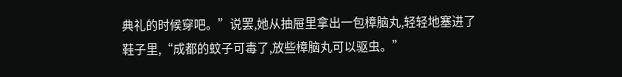典礼的时候穿吧。”说罢,她从抽屉里拿出一包樟脑丸,轻轻地塞进了鞋子里,“成都的蚊子可毒了,放些樟脑丸可以驱虫。”